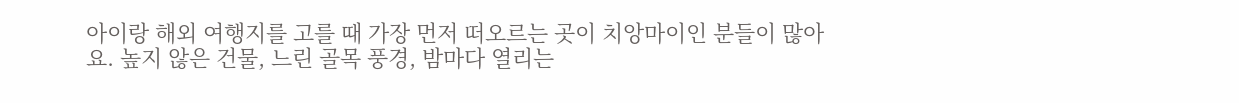아이랑 해외 여행지를 고를 때 가장 먼저 떠오르는 곳이 치앙마이인 분들이 많아요. 높지 않은 건물, 느린 골목 풍경, 밤마다 열리는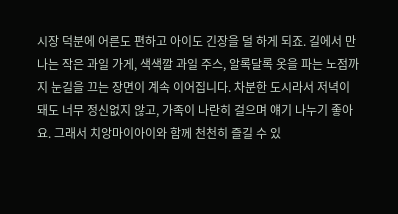시장 덕분에 어른도 편하고 아이도 긴장을 덜 하게 되죠. 길에서 만나는 작은 과일 가게, 색색깔 과일 주스, 알록달록 옷을 파는 노점까지 눈길을 끄는 장면이 계속 이어집니다. 차분한 도시라서 저녁이 돼도 너무 정신없지 않고, 가족이 나란히 걸으며 얘기 나누기 좋아요. 그래서 치앙마이아이와 함께 천천히 즐길 수 있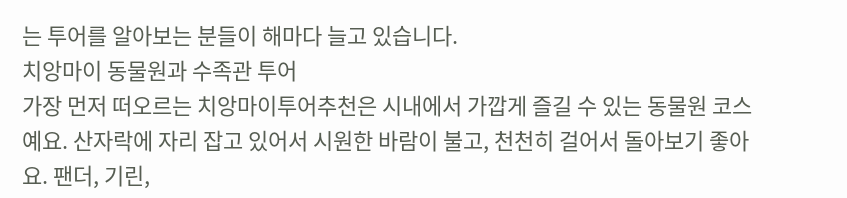는 투어를 알아보는 분들이 해마다 늘고 있습니다.
치앙마이 동물원과 수족관 투어
가장 먼저 떠오르는 치앙마이투어추천은 시내에서 가깝게 즐길 수 있는 동물원 코스예요. 산자락에 자리 잡고 있어서 시원한 바람이 불고, 천천히 걸어서 돌아보기 좋아요. 팬더, 기린,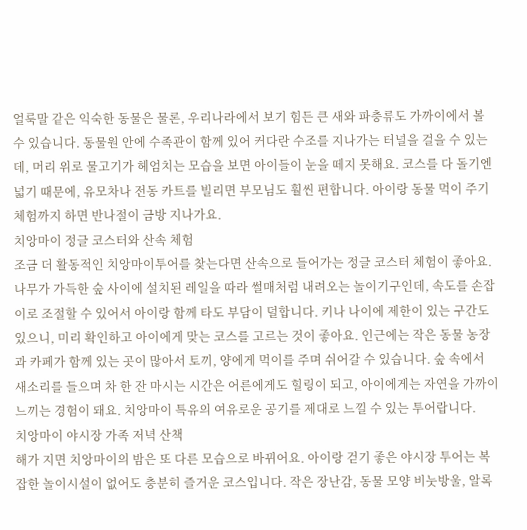얼룩말 같은 익숙한 동물은 물론, 우리나라에서 보기 힘든 큰 새와 파충류도 가까이에서 볼 수 있습니다. 동물원 안에 수족관이 함께 있어 커다란 수조를 지나가는 터널을 걸을 수 있는데, 머리 위로 물고기가 헤엄치는 모습을 보면 아이들이 눈을 떼지 못해요. 코스를 다 돌기엔 넓기 때문에, 유모차나 전동 카트를 빌리면 부모님도 훨씬 편합니다. 아이랑 동물 먹이 주기 체험까지 하면 반나절이 금방 지나가요.
치앙마이 정글 코스터와 산속 체험
조금 더 활동적인 치앙마이투어를 찾는다면 산속으로 들어가는 정글 코스터 체험이 좋아요. 나무가 가득한 숲 사이에 설치된 레일을 따라 썰매처럼 내려오는 놀이기구인데, 속도를 손잡이로 조절할 수 있어서 아이랑 함께 타도 부담이 덜합니다. 키나 나이에 제한이 있는 구간도 있으니, 미리 확인하고 아이에게 맞는 코스를 고르는 것이 좋아요. 인근에는 작은 동물 농장과 카페가 함께 있는 곳이 많아서 토끼, 양에게 먹이를 주며 쉬어갈 수 있습니다. 숲 속에서 새소리를 들으며 차 한 잔 마시는 시간은 어른에게도 힐링이 되고, 아이에게는 자연을 가까이 느끼는 경험이 돼요. 치앙마이 특유의 여유로운 공기를 제대로 느낄 수 있는 투어랍니다.
치앙마이 야시장 가족 저녁 산책
해가 지면 치앙마이의 밤은 또 다른 모습으로 바뀌어요. 아이랑 걷기 좋은 야시장 투어는 복잡한 놀이시설이 없어도 충분히 즐거운 코스입니다. 작은 장난감, 동물 모양 비눗방울, 알록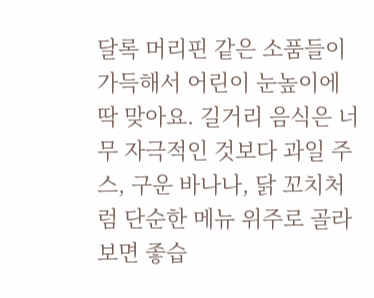달록 머리핀 같은 소품들이 가득해서 어린이 눈높이에 딱 맞아요. 길거리 음식은 너무 자극적인 것보다 과일 주스, 구운 바나나, 닭 꼬치처럼 단순한 메뉴 위주로 골라 보면 좋습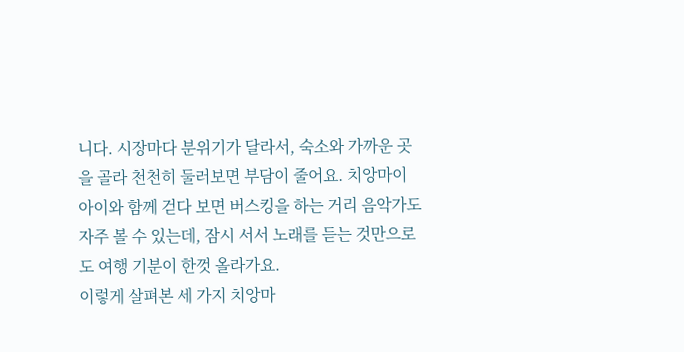니다. 시장마다 분위기가 달라서, 숙소와 가까운 곳을 골라 천천히 둘러보면 부담이 줄어요. 치앙마이아이와 함께 걷다 보면 버스킹을 하는 거리 음악가도 자주 볼 수 있는데, 잠시 서서 노래를 듣는 것만으로도 여행 기분이 한껏 올라가요.
이렇게 살펴본 세 가지 치앙마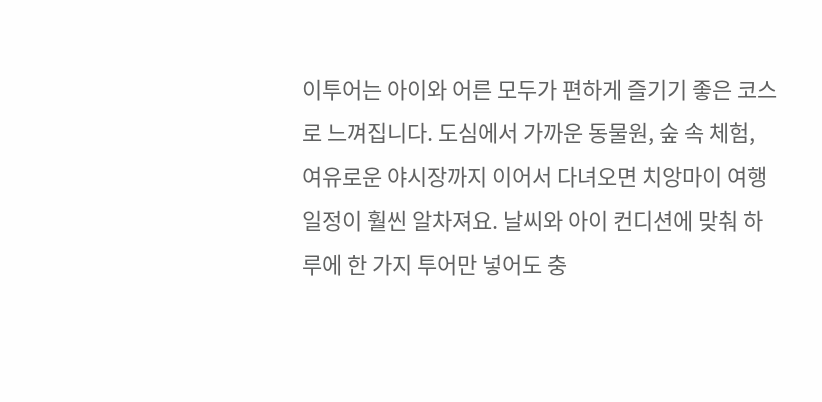이투어는 아이와 어른 모두가 편하게 즐기기 좋은 코스로 느껴집니다. 도심에서 가까운 동물원, 숲 속 체험, 여유로운 야시장까지 이어서 다녀오면 치앙마이 여행 일정이 훨씬 알차져요. 날씨와 아이 컨디션에 맞춰 하루에 한 가지 투어만 넣어도 충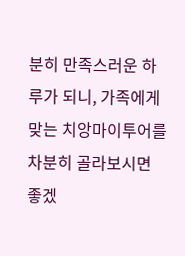분히 만족스러운 하루가 되니, 가족에게 맞는 치앙마이투어를 차분히 골라보시면 좋겠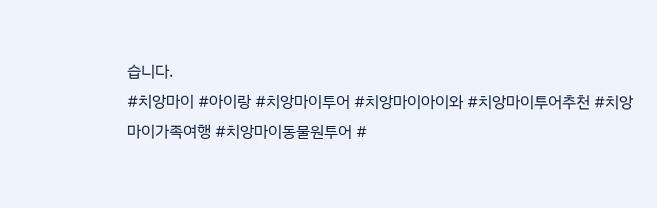습니다.
#치앙마이 #아이랑 #치앙마이투어 #치앙마이아이와 #치앙마이투어추천 #치앙마이가족여행 #치앙마이동물원투어 #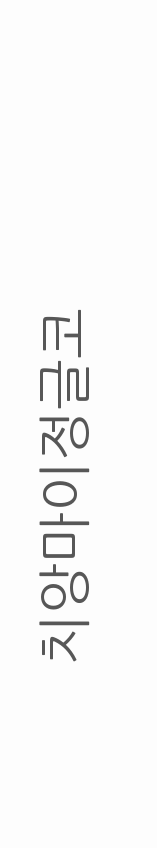치앙마이정글코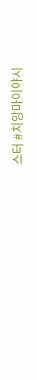스터 #치앙마이야시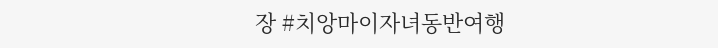장 #치앙마이자녀동반여행